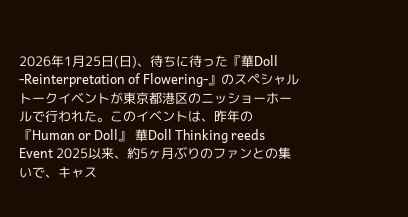2026年1月25日(日)、待ちに待った『華Doll
-Reinterpretation of Flowering-』のスペシャルトークイベントが東京都港区のニッショーホールで行われた。このイベントは、昨年の『Human or Doll』 華Doll Thinking reeds Event 2025以来、約5ヶ月ぶりのファンとの集いで、キャス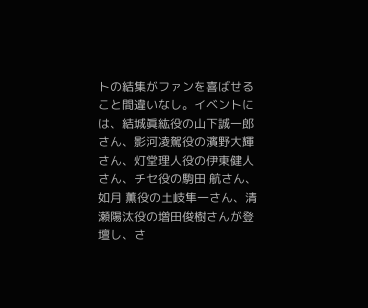トの結集がファンを喜ばせること間違いなし。イベントには、結城眞紘役の山下誠一郎さん、影河凌駕役の濱野大輝さん、灯堂理人役の伊東健人さん、チセ役の駒田 航さん、如月 薫役の土岐隼一さん、清瀬陽汰役の増田俊樹さんが登壇し、さ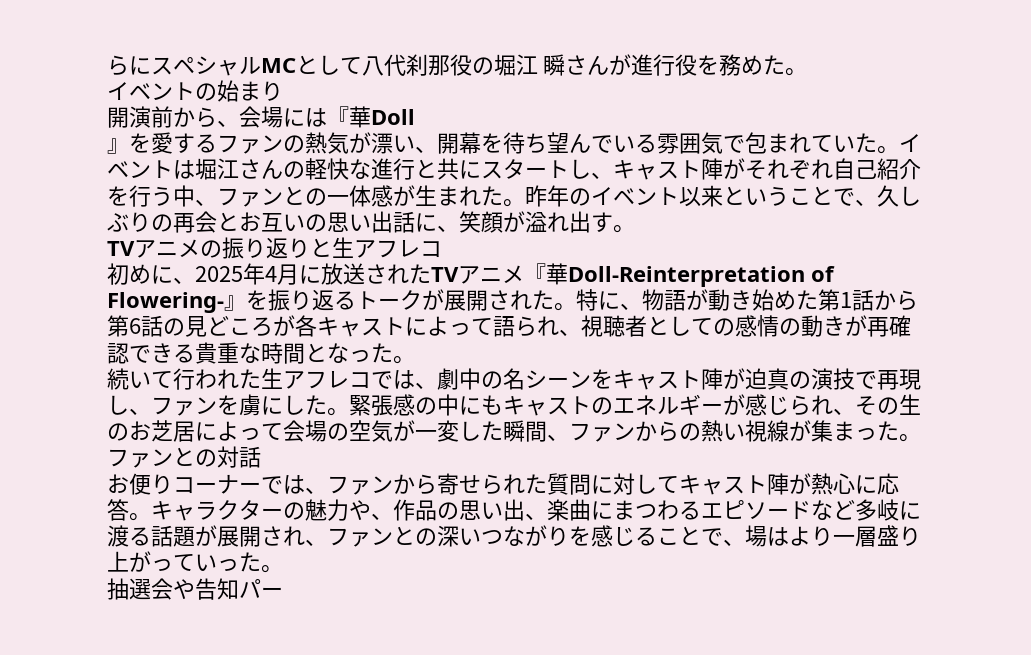らにスペシャルMCとして八代刹那役の堀江 瞬さんが進行役を務めた。
イベントの始まり
開演前から、会場には『華Doll
』を愛するファンの熱気が漂い、開幕を待ち望んでいる雰囲気で包まれていた。イベントは堀江さんの軽快な進行と共にスタートし、キャスト陣がそれぞれ自己紹介を行う中、ファンとの一体感が生まれた。昨年のイベント以来ということで、久しぶりの再会とお互いの思い出話に、笑顔が溢れ出す。
TVアニメの振り返りと生アフレコ
初めに、2025年4月に放送されたTVアニメ『華Doll-Reinterpretation of Flowering-』を振り返るトークが展開された。特に、物語が動き始めた第1話から第6話の見どころが各キャストによって語られ、視聴者としての感情の動きが再確認できる貴重な時間となった。
続いて行われた生アフレコでは、劇中の名シーンをキャスト陣が迫真の演技で再現し、ファンを虜にした。緊張感の中にもキャストのエネルギーが感じられ、その生のお芝居によって会場の空気が一変した瞬間、ファンからの熱い視線が集まった。
ファンとの対話
お便りコーナーでは、ファンから寄せられた質問に対してキャスト陣が熱心に応答。キャラクターの魅力や、作品の思い出、楽曲にまつわるエピソードなど多岐に渡る話題が展開され、ファンとの深いつながりを感じることで、場はより一層盛り上がっていった。
抽選会や告知パー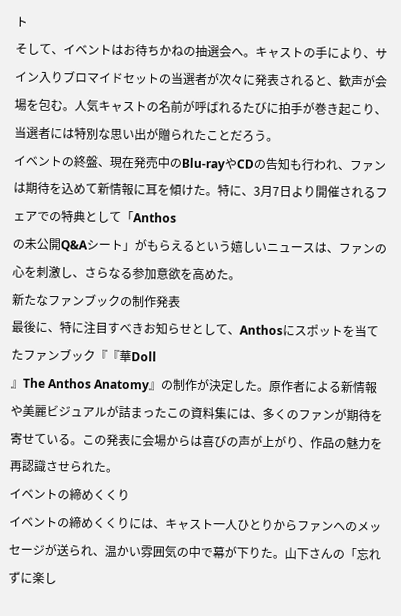ト
そして、イベントはお待ちかねの抽選会へ。キャストの手により、サイン入りブロマイドセットの当選者が次々に発表されると、歓声が会場を包む。人気キャストの名前が呼ばれるたびに拍手が巻き起こり、当選者には特別な思い出が贈られたことだろう。
イベントの終盤、現在発売中のBlu-rayやCDの告知も行われ、ファンは期待を込めて新情報に耳を傾けた。特に、3月7日より開催されるフェアでの特典として「Anthos
の未公開Q&Aシート」がもらえるという嬉しいニュースは、ファンの心を刺激し、さらなる参加意欲を高めた。
新たなファンブックの制作発表
最後に、特に注目すべきお知らせとして、Anthosにスポットを当てたファンブック『『華Doll
』The Anthos Anatomy』の制作が決定した。原作者による新情報や美麗ビジュアルが詰まったこの資料集には、多くのファンが期待を寄せている。この発表に会場からは喜びの声が上がり、作品の魅力を再認識させられた。
イベントの締めくくり
イベントの締めくくりには、キャスト一人ひとりからファンへのメッセージが送られ、温かい雰囲気の中で幕が下りた。山下さんの「忘れずに楽し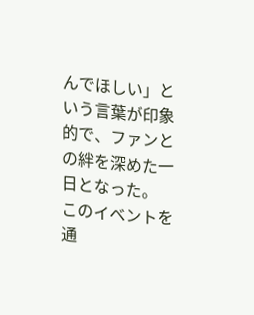んでほしい」という言葉が印象的で、ファンとの絆を深めた一日となった。
このイベントを通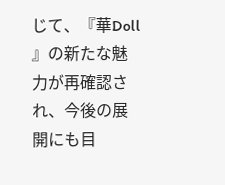じて、『華Doll
』の新たな魅力が再確認され、今後の展開にも目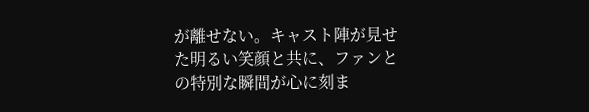が離せない。キャスト陣が見せた明るい笑顔と共に、ファンとの特別な瞬間が心に刻ま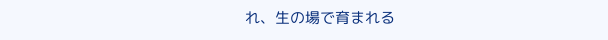れ、生の場で育まれる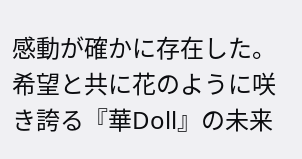感動が確かに存在した。希望と共に花のように咲き誇る『華Doll』の未来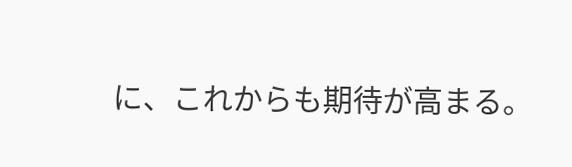に、これからも期待が高まる。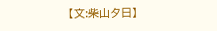【文:柴山夕日】